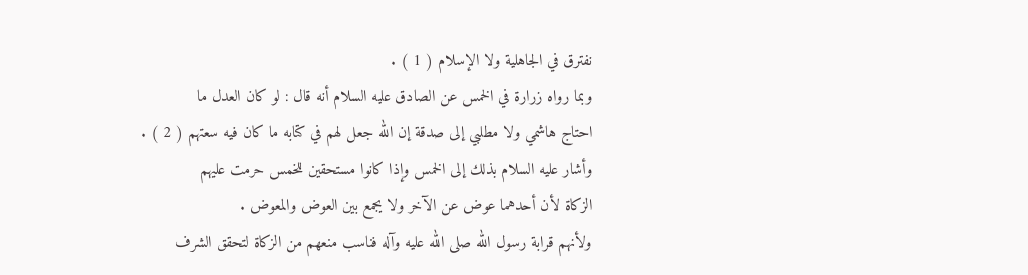نفترق في الجاهلية ولا الإسلام ( 1 ) .
وبما رواه زرارة في الخمس عن الصادق عليه السلام أنه قال : لو كان العدل ما
احتاج هاشمي ولا مطلبي إلى صدقة إن الله جعل لهم في كتابه ما كان فيه سعتهم ( 2 ) .
وأشار عليه السلام بذلك إلى الخمس وإذا كانوا مستحقين للخمس حرمت عليهم
الزكاة لأن أحدهما عوض عن الآخر ولا يجمع بين العوض والمعوض .
ولأنهم قرابة رسول الله صلى الله عليه وآله فناسب منعهم من الزكاة لتحقق الشرف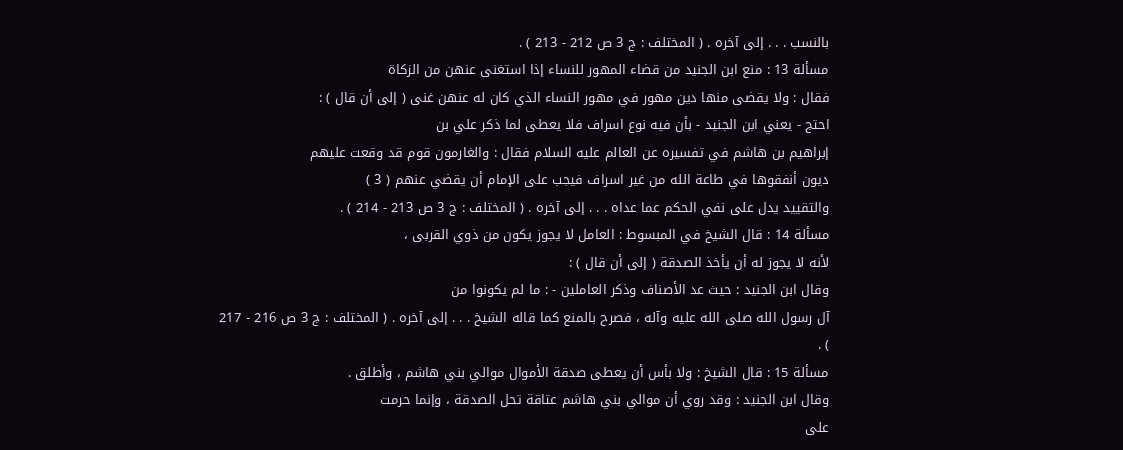بالنسب . . . إلى آخره . ( المختلف : ج 3 ص 212 - 213 ) .
مسألة 13 : منع ابن الجنيد من قضاء المهور للنساء إذا استغنى عنهن من الزكاة
فقال : ولا يقضى منها دين مهور في مهور النساء الذي كان له عنهن غنى ( إلى أن قال ) :
احتج - يعني ابن الجنيد - بأن فيه نوع اسراف فلا يعطى لما ذكر علي بن
إبراهيم بن هاشم في تفسيره عن العالم عليه السلام فقال : والغارمون قوم قد وقعت عليهم
ديون أنفقوها في طاعة الله من غير اسراف فيجب على الإمام أن يقضي عنهم ( 3 )
والتقييد يدل على نفي الحكم عما عداه . . . إلى آخره . ( المختلف : ج 3 ص 213 - 214 ) .
مسألة 14 : قال الشيخ في المبسوط : العامل لا يجوز يكون من ذوي القربى ،
لأنه لا يجوز له أن يأخذ الصدقة ( إلى أن قال ) :
وقال ابن الجنيد : حيث عد الأصناف وذكر العاملين - : ما لم يكونوا من
آل رسول الله صلى الله عليه وآله ، فصرح بالمنع كما قاله الشيخ . . . إلى آخره . ( المختلف : ج 3 ص 216 - 217 ) .
مسألة 15 : قال الشيخ : ولا بأس أن يعطى صدقة الأموال موالي بني هاشم ، وأطلق .
وقال ابن الجنيد : وقد روي أن موالي بني هاشم عتاقة تحل الصدقة ، وإنما حرمت
على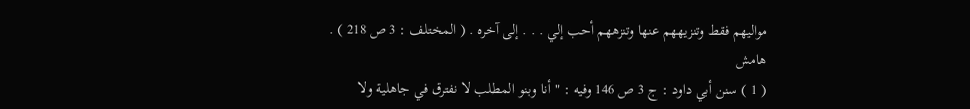مواليهم فقط وتنزيههم عنها وتنزههم أحب إلي . . . إلى آخره . ( المختلف : 3 ص 218 ) .
هامش
( 1 ) سنن أبي داود : ج 3 ص 146 وفيه : " أنا وبنو المطلب لا نفترق في جاهلية ولا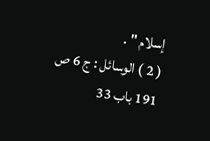إسلام " .
( 2 ) الوسائل : ج 6 ص 191 باب 33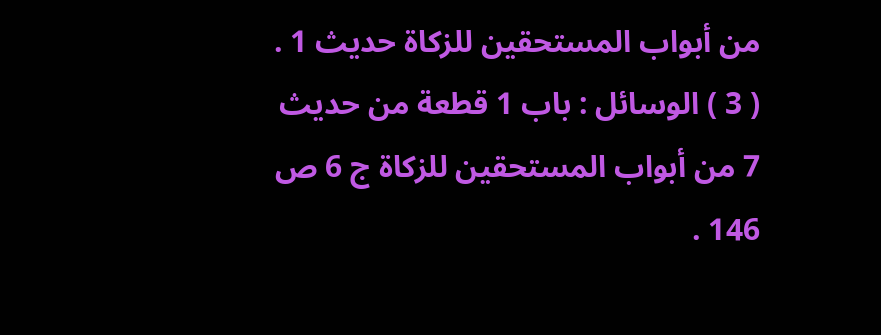من أبواب المستحقين للزكاة حديث 1 .
( 3 ) الوسائل : باب 1 قطعة من حديث 7 من أبواب المستحقين للزكاة ج 6 ص 146 .